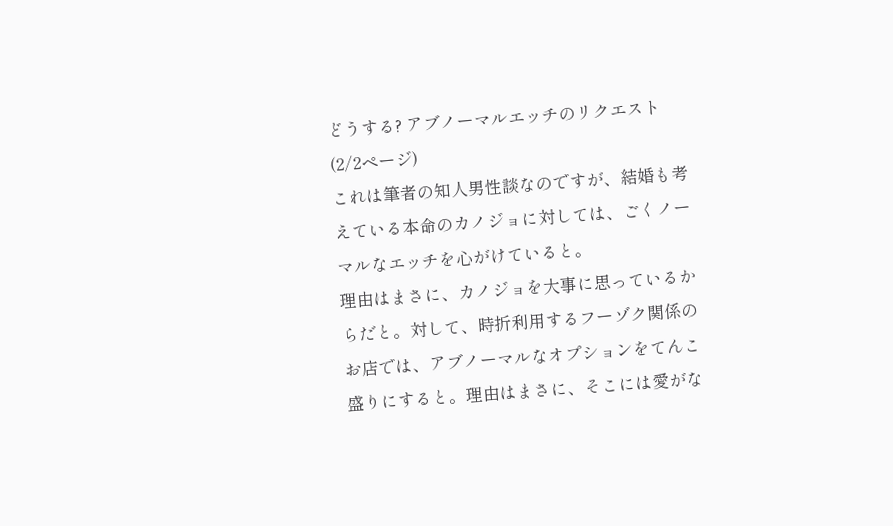どうする? アブノーマルエッチのリクエスト (2/2ページ)
これは筆者の知人男性談なのですが、結婚も考えている本命のカノジョに対しては、ごくノーマルなエッチを心がけていると。
理由はまさに、カノジョを大事に思っているからだと。対して、時折利用するフーゾク関係のお店では、アブノーマルなオプションをてんこ盛りにすると。理由はまさに、そこには愛がな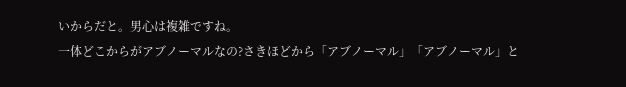いからだと。男心は複雑ですね。
一体どこからがアブノーマルなの?さきほどから「アブノーマル」「アブノーマル」と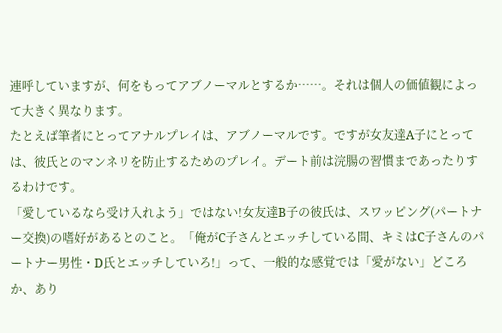連呼していますが、何をもってアブノーマルとするか……。それは個人の価値観によって大きく異なります。
たとえば筆者にとってアナルプレイは、アブノーマルです。ですが女友達A子にとっては、彼氏とのマンネリを防止するためのプレイ。デート前は浣腸の習慣まであったりするわけです。
「愛しているなら受け入れよう」ではない!女友達B子の彼氏は、スワッピング(パートナー交換)の嗜好があるとのこと。「俺がC子さんとエッチしている間、キミはC子さんのパートナー男性・D氏とエッチしていろ!」って、一般的な感覚では「愛がない」どころか、あり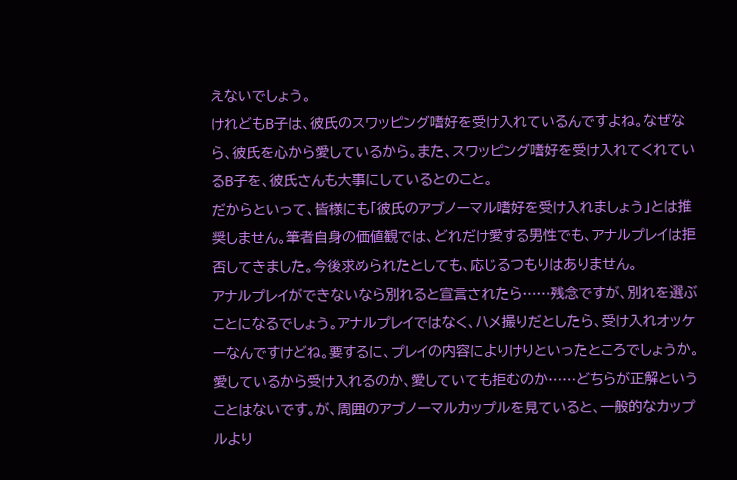えないでしょう。
けれどもB子は、彼氏のスワッピング嗜好を受け入れているんですよね。なぜなら、彼氏を心から愛しているから。また、スワッピング嗜好を受け入れてくれているB子を、彼氏さんも大事にしているとのこと。
だからといって、皆様にも「彼氏のアブノーマル嗜好を受け入れましょう」とは推奨しません。筆者自身の価値観では、どれだけ愛する男性でも、アナルプレイは拒否してきました。今後求められたとしても、応じるつもりはありません。
アナルプレイができないなら別れると宣言されたら……残念ですが、別れを選ぶことになるでしょう。アナルプレイではなく、ハメ撮りだとしたら、受け入れオッケーなんですけどね。要するに、プレイの内容によりけりといったところでしょうか。
愛しているから受け入れるのか、愛していても拒むのか……どちらが正解ということはないです。が、周囲のアブノーマルカップルを見ていると、一般的なカップルより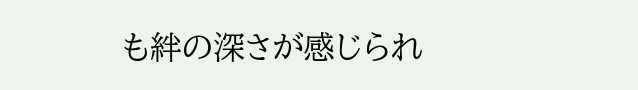も絆の深さが感じられ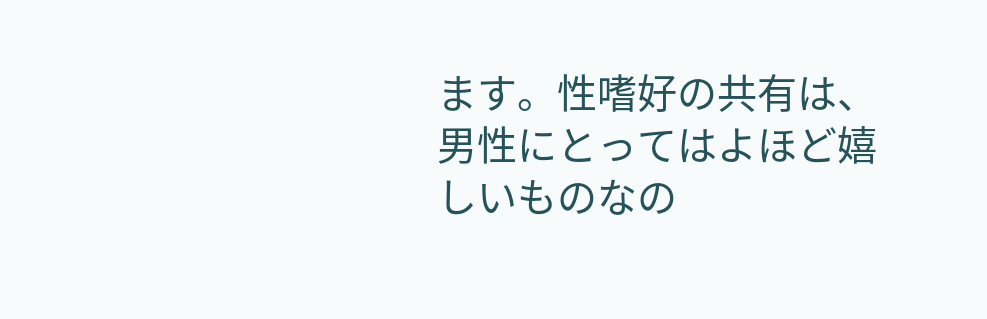ます。性嗜好の共有は、男性にとってはよほど嬉しいものなの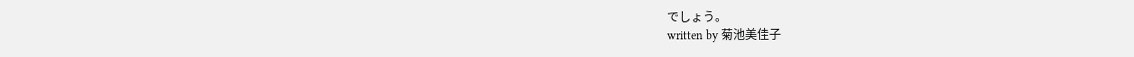でしょう。
written by 菊池美佳子